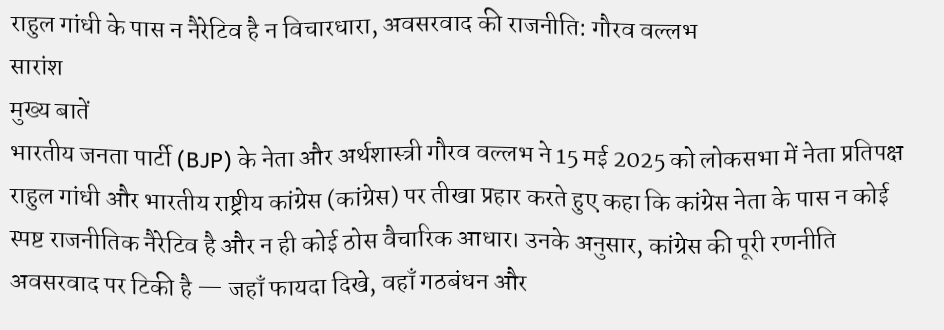राहुल गांधी के पास न नैरेटिव है न विचारधारा, अवसरवाद की राजनीति: गौरव वल्लभ
सारांश
मुख्य बातें
भारतीय जनता पार्टी (BJP) के नेता और अर्थशास्त्री गौरव वल्लभ ने 15 मई 2025 को लोकसभा में नेता प्रतिपक्ष राहुल गांधी और भारतीय राष्ट्रीय कांग्रेस (कांग्रेस) पर तीखा प्रहार करते हुए कहा कि कांग्रेस नेता के पास न कोई स्पष्ट राजनीतिक नैरेटिव है और न ही कोई ठोस वैचारिक आधार। उनके अनुसार, कांग्रेस की पूरी रणनीति अवसरवाद पर टिकी है — जहाँ फायदा दिखे, वहाँ गठबंधन और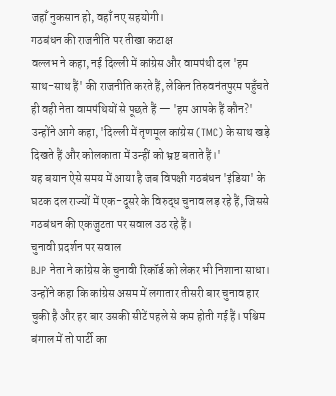जहाँ नुकसान हो, वहाँ नए सहयोगी।
गठबंधन की राजनीति पर तीखा कटाक्ष
वल्लभ ने कहा, नई दिल्ली में कांग्रेस और वामपंथी दल 'हम साथ-साथ हैं' की राजनीति करते हैं, लेकिन तिरुवनंतपुरम पहुँचते ही वही नेता वामपंथियों से पूछते हैं — 'हम आपके हैं कौन?' उन्होंने आगे कहा, 'दिल्ली में तृणमूल कांग्रेस (TMC) के साथ खड़े दिखते हैं और कोलकाता में उन्हीं को भ्रष्ट बताते हैं।'
यह बयान ऐसे समय में आया है जब विपक्षी गठबंधन 'इंडिया' के घटक दल राज्यों में एक-दूसरे के विरुद्ध चुनाव लड़ रहे हैं, जिससे गठबंधन की एकजुटता पर सवाल उठ रहे हैं।
चुनावी प्रदर्शन पर सवाल
BJP नेता ने कांग्रेस के चुनावी रिकॉर्ड को लेकर भी निशाना साधा। उन्होंने कहा कि कांग्रेस असम में लगातार तीसरी बार चुनाव हार चुकी है और हर बार उसकी सीटें पहले से कम होती गई हैं। पश्चिम बंगाल में तो पार्टी का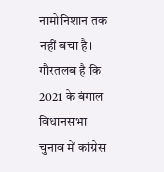नामोनिशान तक नहीं बचा है।
गौरतलब है कि 2021 के बंगाल विधानसभा चुनाव में कांग्रेस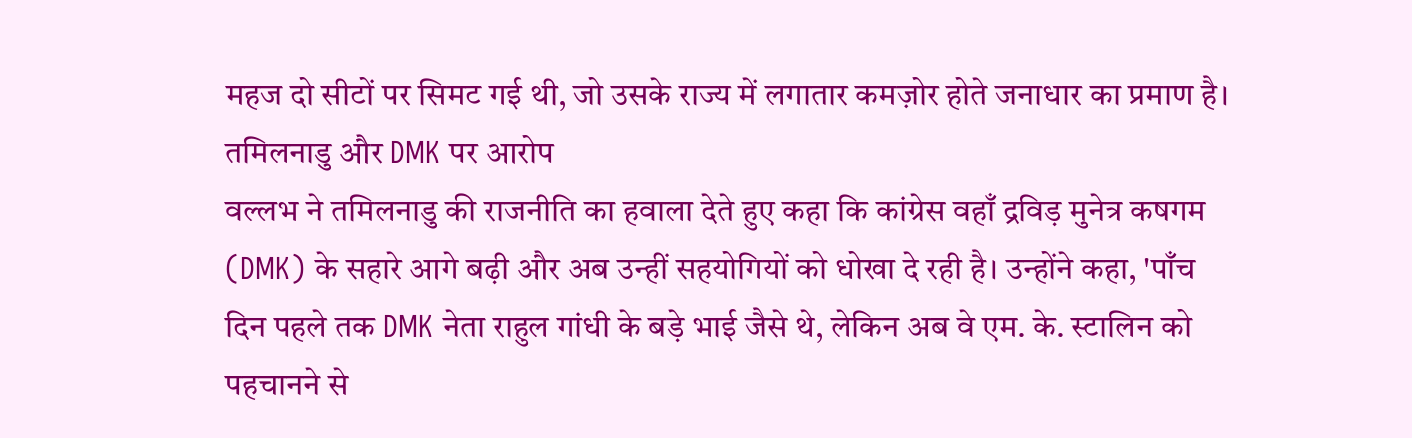महज दो सीटों पर सिमट गई थी, जो उसके राज्य में लगातार कमज़ोर होते जनाधार का प्रमाण है।
तमिलनाडु और DMK पर आरोप
वल्लभ ने तमिलनाडु की राजनीति का हवाला देते हुए कहा कि कांग्रेस वहाँ द्रविड़ मुनेत्र कषगम (DMK) के सहारे आगे बढ़ी और अब उन्हीं सहयोगियों को धोखा दे रही है। उन्होंने कहा, 'पाँच दिन पहले तक DMK नेता राहुल गांधी के बड़े भाई जैसे थे, लेकिन अब वे एम. के. स्टालिन को पहचानने से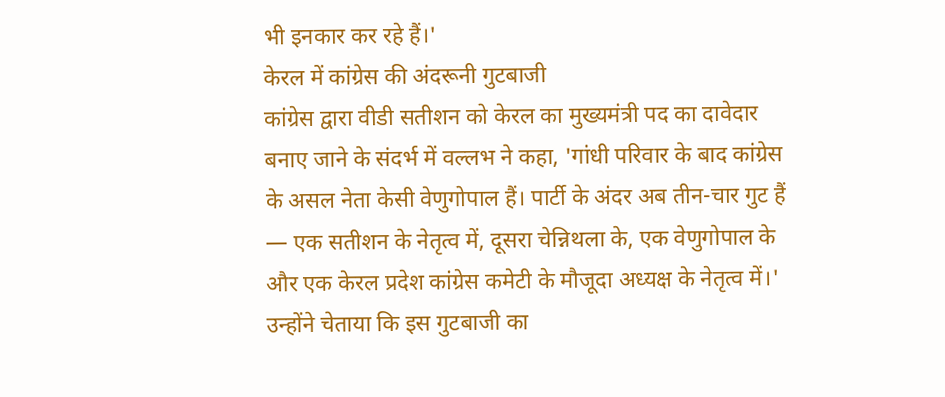भी इनकार कर रहे हैं।'
केरल में कांग्रेस की अंदरूनी गुटबाजी
कांग्रेस द्वारा वीडी सतीशन को केरल का मुख्यमंत्री पद का दावेदार बनाए जाने के संदर्भ में वल्लभ ने कहा, 'गांधी परिवार के बाद कांग्रेस के असल नेता केसी वेणुगोपाल हैं। पार्टी के अंदर अब तीन-चार गुट हैं — एक सतीशन के नेतृत्व में, दूसरा चेन्निथला के, एक वेणुगोपाल के और एक केरल प्रदेश कांग्रेस कमेटी के मौजूदा अध्यक्ष के नेतृत्व में।'
उन्होंने चेताया कि इस गुटबाजी का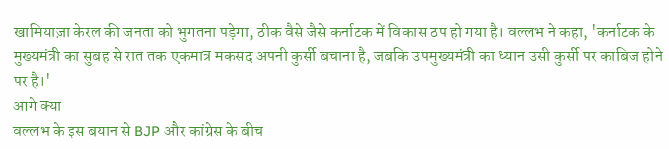खामियाज़ा केरल की जनता को भुगतना पड़ेगा, ठीक वैसे जैसे कर्नाटक में विकास ठप हो गया है। वल्लभ ने कहा, 'कर्नाटक के मुख्यमंत्री का सुबह से रात तक एकमात्र मकसद अपनी कुर्सी बचाना है, जबकि उपमुख्यमंत्री का ध्यान उसी कुर्सी पर काबिज होने पर है।'
आगे क्या
वल्लभ के इस बयान से BJP और कांग्रेस के बीच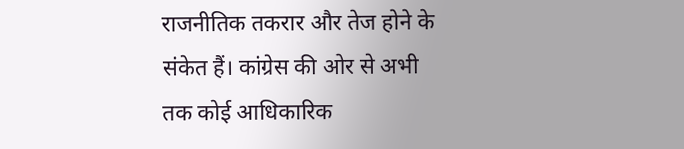राजनीतिक तकरार और तेज होने के संकेत हैं। कांग्रेस की ओर से अभी तक कोई आधिकारिक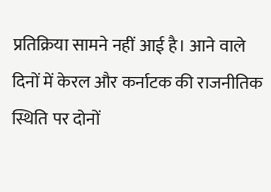प्रतिक्रिया सामने नहीं आई है। आने वाले दिनों में केरल और कर्नाटक की राजनीतिक स्थिति पर दोनों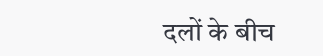दलों के बीच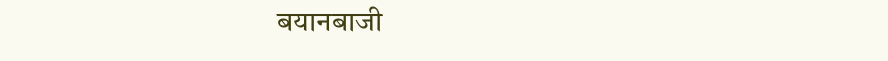बयानबाजी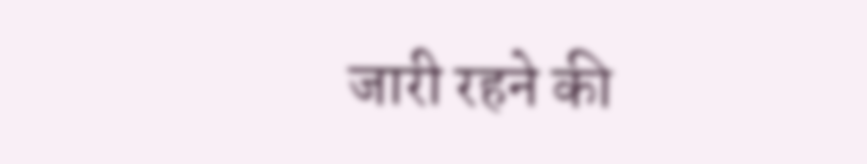जारी रहने की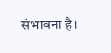संभावना है।